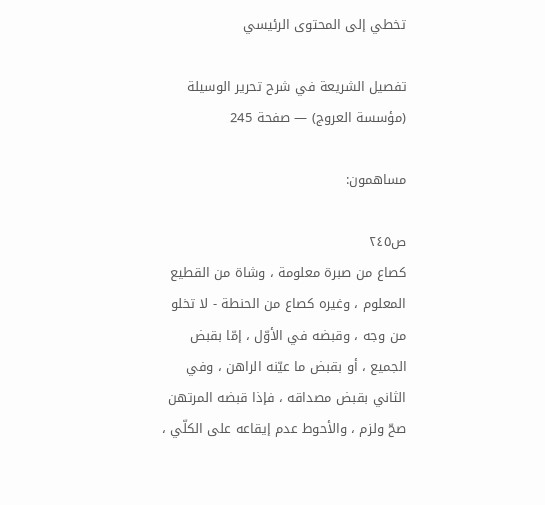تخطي إلى المحتوى الرئيسي

تفصيل الشريعة في شرح تحرير الوسيلة (مؤسسة العروج) — صفحة 245

مساهمون:

ص٢٤٥
كصاع من صبرة معلومة ، وشاة من القطيع المعلوم ، وغيره كصاع من الحنطة - لا تخلو من وجه ، وقبضه في الأوّل ، إمّا بقبض الجميع ، أو بقبض ما عيّنه الراهن ، وفي الثاني بقبض مصداقه ، فإذا قبضه المرتهن صحّ ولزم ، والأحوط عدم إيقاعه على الكلّي ،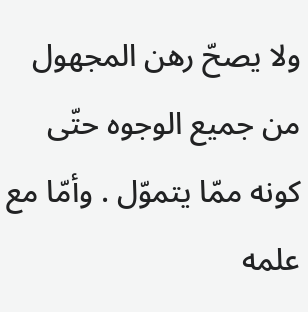ولا يصحّ رهن المجهول من جميع الوجوه حتّى كونه ممّا يتموّل . وأمّا مع علمه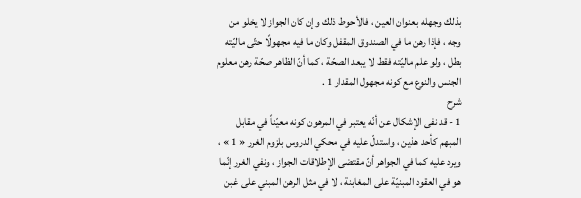بذلك وجهله بعنوان العين ، فالأحوط ذلك وإن كان الجواز لا يخلو من وجه ، فإذا رهن ما في الصندوق المقفل وكان ما فيه مجهولًا حتّى ماليّته بطل ، ولو علم ماليّته فقط لا يبعد الصحّة ، كما أنّ الظاهر صحّة رهن معلوم الجنس والنوع مع كونه مجهول المقدار 1 .
شرح
1 - قد نفى الإشكال عن أنّه يعتبر في المرهون كونه معيّناً في مقابل المبهم كأحد هذين ، واستدلّ عليه في محكي الدروس بلزوم الغرر « 1 » ، ويرد عليه كما في الجواهر أنّ مقتضى الإطلاقات الجواز ، ونفي الغرر إنّما هو في العقود المبنيّة على المغابنة ، لا في مثل الرهن المبني على غبن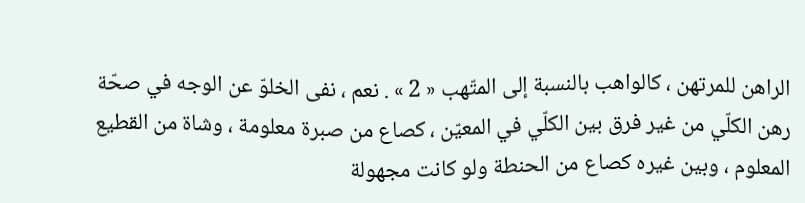الراهن للمرتهن ، كالواهب بالنسبة إلى المتّهب « 2 » . نعم ، نفى الخلوّ عن الوجه في صحّة رهن الكلّي من غير فرق بين الكلّي في المعيّن ، كصاع من صبرة معلومة ، وشاة من القطيع المعلوم ، وبين غيره كصاع من الحنطة ولو كانت مجهولة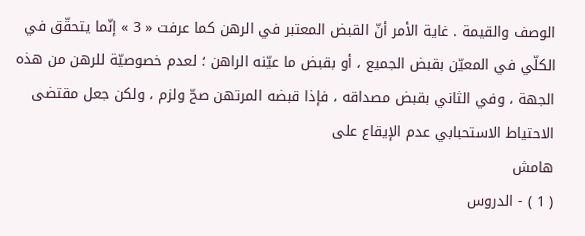الوصف والقيمة . غاية الأمر أنّ القبض المعتبر في الرهن كما عرفت « 3 » إنّما يتحقّق في الكلّي في المعيّن بقبض الجميع ، أو بقبض ما عيّنه الراهن ؛ لعدم خصوصيّة للرهن من هذه الجهة ، وفي الثاني بقبض مصداقه ، فإذا قبضه المرتهن صحّ ولزم ، ولكن جعل مقتضى الاحتياط الاستحبابي عدم الإيقاع على
هامش
( 1 ) - الدروس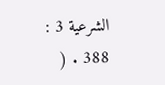الشرعية 3 : 388 . (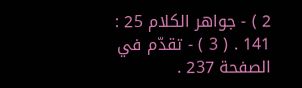2 ) - جواهر الكلام 25 : 141 . ( 3 ) - تقدّم في الصفحة 237 .